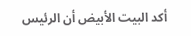أكد البيت الأبيض أن الرئيس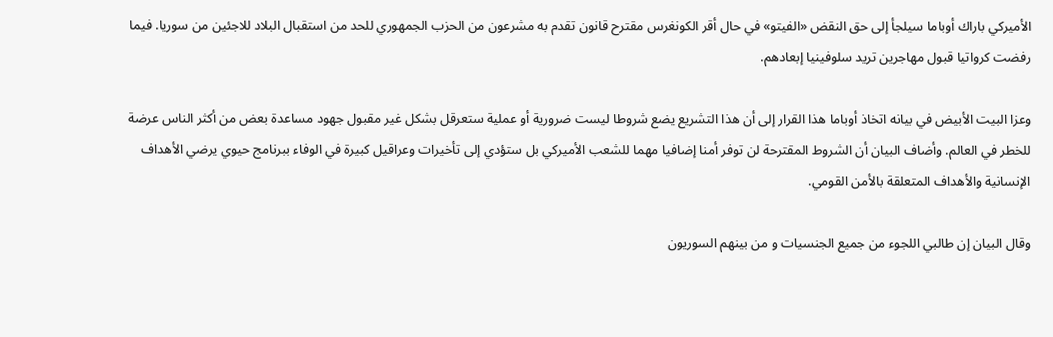الأميركي باراك أوباما سيلجأ إلى حق النقض «الفيتو» في حال أقر الكونغرس مقترح قانون تقدم به مشرعون من الحزب الجمهوري للحد من استقبال البلاد للاجئين من سوريا. فيما رفضت كرواتيا قبول مهاجرين تريد سلوفينيا إبعادهم.

وعزا البيت الأبيض في بيانه اتخاذ أوباما هذا القرار إلى أن هذا التشريع يضع شروطا ليست ضرورية أو عملية ستعرقل بشكل غير مقبول جهود مساعدة بعض من أكثر الناس عرضة للخطر في العالم. وأضاف البيان أن الشروط المقترحة لن توفر أمنا إضافيا مهما للشعب الأميركي بل ستؤدي إلى تأخيرات وعراقيل كبيرة في الوفاء ببرنامج حيوي يرضي الأهداف الإنسانية والأهداف المتعلقة بالأمن القومي.

وقال البيان إن طالبي اللجوء من جميع الجنسيات و من بينهم السوريون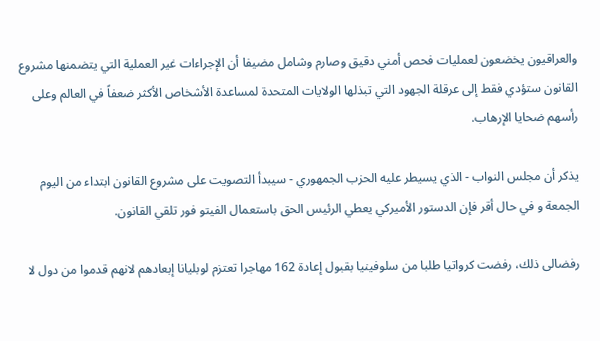والعراقيون يخضعون لعمليات فحص أمني دقيق وصارم وشامل مضيفا أن الإجراءات غير العملية التي يتضمنها مشروع القانون ستؤدي فقط إلى عرقلة الجهود التي تبذلها الولايات المتحدة لمساعدة الأشخاص الأكثر ضعفاً في العالم وعلى رأسهم ضحايا الإرهاب.

يذكر أن مجلس النواب - الذي يسيطر عليه الحزب الجمهوري - سيبدأ التصويت على مشروع القانون ابتداء من اليوم الجمعة و في حال أقر فإن الدستور الأميركي يعطي الرئيس الحق باستعمال الفيتو فور تلقي القانون.

رفضالى ذلك، رفضت كرواتيا طلبا من سلوفينيا بقبول إعادة 162 مهاجرا تعتزم لوبليانا إبعادهم لانهم قدموا من دول لا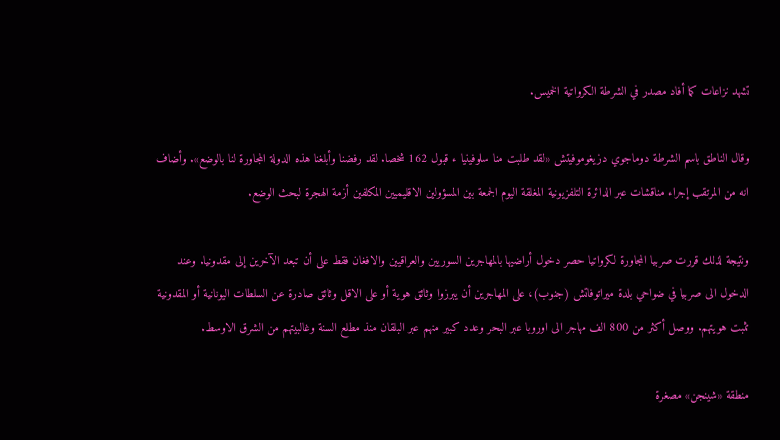تشهد نزاعات كما أفاد مصدر في الشرطة الكرواتية الخميس.

وقال الناطق باسم الشرطة دوماجوي دزيغوموفيتش «لقد طلبت منا سلوفينيا ء قبول 162 شخصا. لقد رفضنا وأبلغنا هذه الدولة المجاورة لنا بالوضع». وأضاف انه من المرتقب إجراء مناقشات عبر الدائرة التلفزيونية المغلقة اليوم الجمعة بين المسؤولين الاقليميين المكلفين أزمة الهجرة لبحث الوضع.

ونتيجة لذلك قررت صربيا المجاورة لكرواتيا حصر دخول أراضيها بالمهاجرين السوريين والعراقيين والافغان فقط على أن تبعد الآخرين إلى مقدونيا. وعند الدخول الى صربيا في ضواحي بلدة ميراتوفاتش (جنوب)، على المهاجرين أن يبرزوا وثائق هوية أو على الاقل وثائق صادرة عن السلطات اليونانية أو المقدونية تثبت هويتهم. ووصل أكثر من 800 الف مهاجر الى اوروبا عبر البحر وعدد كبير منهم عبر البلقان منذ مطلع السنة وغالبيتهم من الشرق الاوسط.

منطقة «شينجن» مصغرة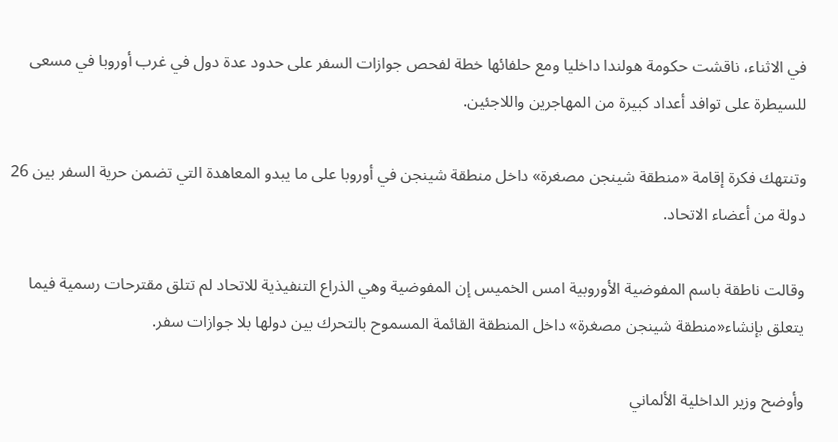في الاثناء، ناقشت حكومة هولندا داخليا ومع حلفائها خطة لفحص جوازات السفر على حدود عدة دول في غرب أوروبا في مسعى للسيطرة على توافد أعداد كبيرة من المهاجرين واللاجئين.

وتنتهك فكرة إقامة «منطقة شينجن مصغرة» داخل منطقة شينجن في أوروبا على ما يبدو المعاهدة التي تضمن حرية السفر بين 26 دولة من أعضاء الاتحاد.

وقالت ناطقة باسم المفوضية الأوروبية امس الخميس إن المفوضية وهي الذراع التنفيذية للاتحاد لم تتلق مقترحات رسمية فيما يتعلق بإنشاء«منطقة شينجن مصغرة» داخل المنطقة القائمة المسموح بالتحرك بين دولها بلا جوازات سفر.

وأوضح وزير الداخلية الألماني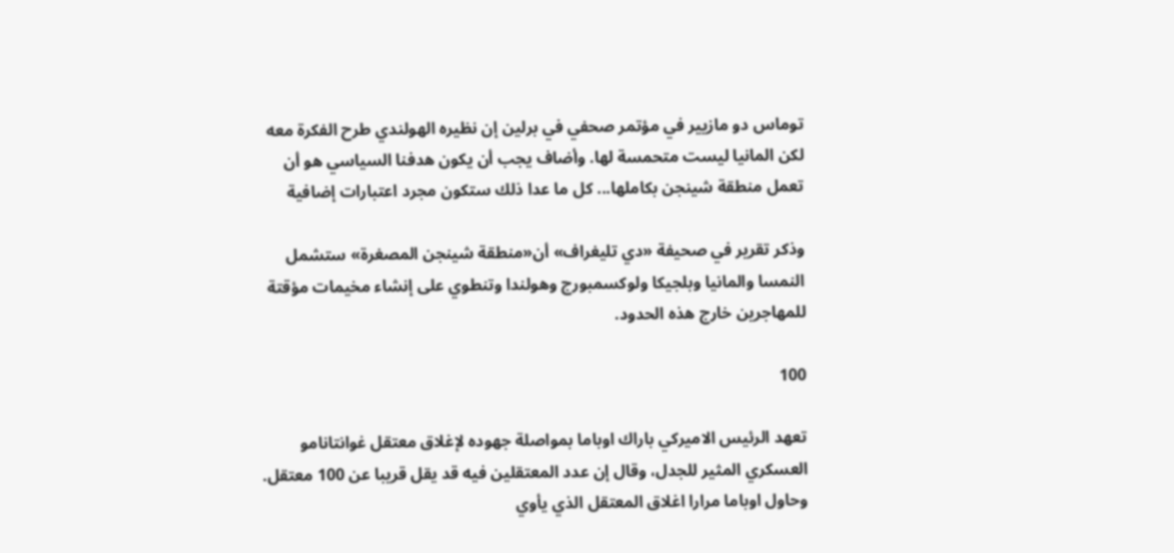توماس دو مازيير في مؤتمر صحفي في برلين إن نظيره الهولندي طرح الفكرة معه لكن المانيا ليست متحمسة لها. وأضاف يجب أن يكون هدفنا السياسي هو أن تعمل منطقة شينجن بكاملها... كل ما عدا ذلك ستكون مجرد اعتبارات إضافية

وذكر تقرير في صحيفة «دي تليغراف» أن«منطقة شينجن المصغرة» ستشمل النمسا والمانيا وبلجيكا ولوكسمبورج وهولندا وتنطوي على إنشاء مخيمات مؤقتة للمهاجرين خارج هذه الحدود.

100

تعهد الرئيس الاميركي باراك اوباما بمواصلة جهوده لإغلاق معتقل غوانتانامو العسكري المثير للجدل، وقال إن عدد المعتقلين فيه قد يقل قريبا عن 100 معتقل. وحاول اوباما مرارا اغلاق المعتقل الذي يأوي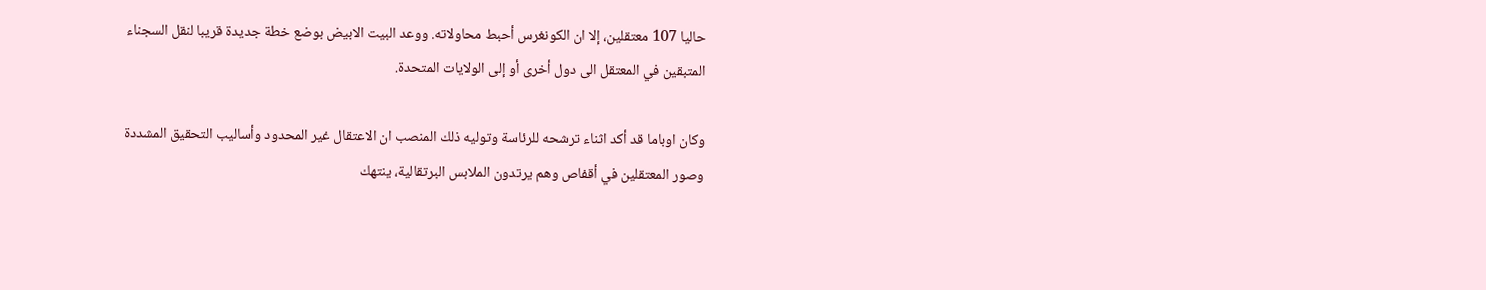حاليا 107 معتقلين، إلا ان الكونغرس أحبط محاولاته. ووعد البيت الابيض بوضع خطة جديدة قريبا لنقل السجناء المتبقين في المعتقل الى دول أخرى أو إلى الولايات المتحدة.

وكان اوباما قد أكد اثناء ترشحه للرئاسة وتوليه ذلك المنصب ان الاعتقال غير المحدود وأساليب التحقيق المشددة وصور المعتقلين في أقفاص وهم يرتدون الملابس البرتقالية، ينتهك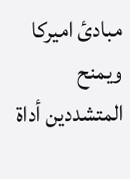مبادئ اميركا ويمنح المتشددين أداة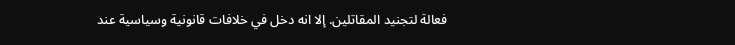فعالة لتجنيد المقاتلين. إلا انه دخل في خلافات قانونية وسياسية عند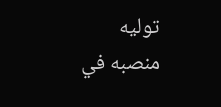توليه منصبه في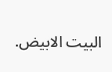البيت الابيض.